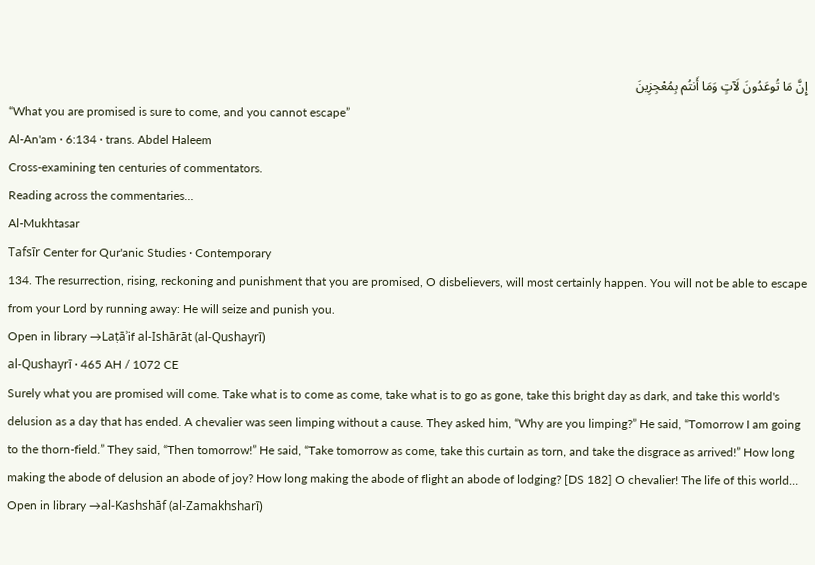إِنَّ مَا تُوعَدُونَ لَآتٍ وَمَا أَنتُم بِمُعْجِزِينَ
“What you are promised is sure to come, and you cannot escape”
Al-An'am · 6:134 · trans. Abdel Haleem
Cross-examining ten centuries of commentators.
Reading across the commentaries…
Al-Mukhtasar
Tafsīr Center for Qur'anic Studies · Contemporary
134. The resurrection, rising, reckoning and punishment that you are promised, O disbelievers, will most certainly happen. You will not be able to escape from your Lord by running away: He will seize and punish you.
Open in library →Laṭāʾif al-Ishārāt (al-Qushayrī)
al-Qushayrī · 465 AH / 1072 CE
Surely what you are promised will come. Take what is to come as come, take what is to go as gone, take this bright day as dark, and take this world's delusion as a day that has ended. A chevalier was seen limping without a cause. They asked him, “Why are you limping?” He said, “Tomorrow I am going to the thorn-field.” They said, “Then tomorrow!” He said, “Take tomorrow as come, take this curtain as torn, and take the disgrace as arrived!” How long making the abode of delusion an abode of joy? How long making the abode of flight an abode of lodging? [DS 182] O chevalier! The life of this world…
Open in library →al-Kashshāf (al-Zamakhsharī)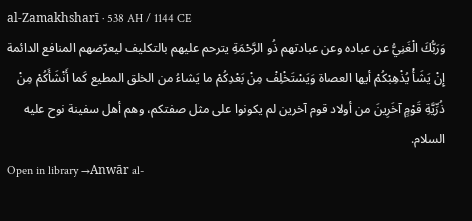al-Zamakhsharī · 538 AH / 1144 CE
وَرَبُّكَ الْغَنِيُّ عن عباده وعن عبادتهم ذُو الرَّحْمَةِ يترحم عليهم بالتكليف ليعرّضهم المنافع الدائمة إِنْ يَشَأْ يُذْهِبْكُمْ أيها العصاة وَيَسْتَخْلِفْ مِنْ بَعْدِكُمْ ما يَشاءُ من الخلق المطيع كَما أَنْشَأَكُمْ مِنْ ذُرِّيَّةِ قَوْمٍ آخَرِينَ من أولاد قوم آخرين لم يكونوا على مثل صفتكم، وهم أهل سفينة نوح عليه السلام.
Open in library →Anwār al-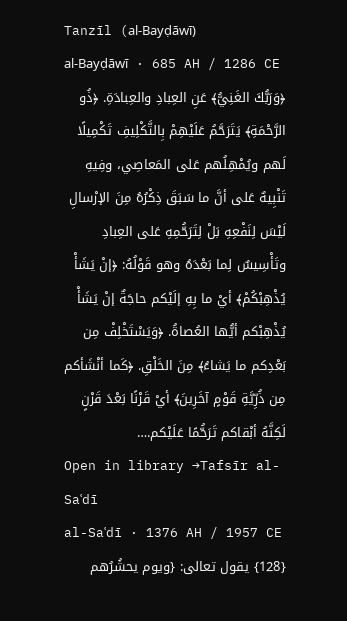Tanzīl (al-Bayḍāwī)
al-Bayḍāwī · 685 AH / 1286 CE
﴿وَرَبُّكَ الغَنِيُّ﴾ عَنِ العِبادِ والعِبادَةِ. ﴿ذُو الرَّحْمَةِ﴾ يَتَرَحَّمُ عَلَيْهِمْ بِالتَّكْلِيفِ تَكْمِيلًا لَهم ويُمْهِلُهم عَلى المَعاصِي، وفِيهِ تَنْبِيهٌ عَلى أنَّ ما سَبَقَ ذِكْرُهُ مِنَ الإرْسالِ لَيْسَ لِنَفْعِهِ بَلْ لِتَرَحُّمِهِ عَلى العِبادِ وتَأْسِيسٌ لِما بَعْدَهُ وهو قَوْلُهُ: ﴿إنْ يَشَأْ يُذْهِبْكُمْ﴾ أيْ ما بِهِ إلَيْكم حاجَةٌ إنْ يَشَأْ يُذْهِبْكم أيُّها العُصاةُ. ﴿وَيَسْتَخْلِفْ مِن بَعْدِكم ما يَشاءُ﴾ مِنَ الخَلْقِ. ﴿كَما أنْشَأكم مِن ذُرِّيَّةِ قَوْمٍ آخَرِينَ﴾ أيْ قَرْنًا بَعْدَ قَرْنٍ لَكِنَّهُ أبْقاكم تَرَحُّمًا عَلَيْكم.…
Open in library →Tafsīr al-Saʿdī
al-Saʿdī · 1376 AH / 1957 CE
{128} يقول تعالى: {ويوم يحشُرُهم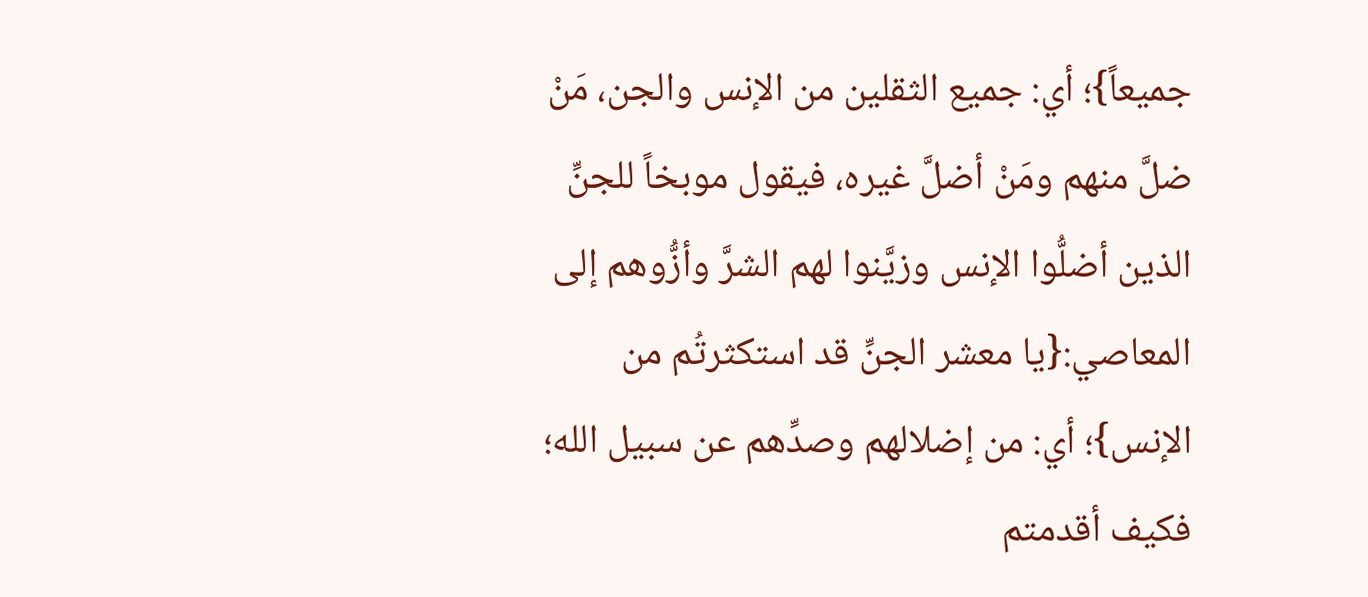جميعاً}؛ أي: جميع الثقلين من الإنس والجن، مَنْ ضلَّ منهم ومَنْ أضلَّ غيره، فيقول موبخاً للجنِّ الذين أضلُّوا الإنس وزيَّنوا لهم الشرَّ وأزُّوهم إلى المعاصي:{يا معشر الجنِّ قد استكثرتُم من الإنس}؛ أي: من إضلالهم وصدِّهم عن سبيل الله؛ فكيف أقدمتم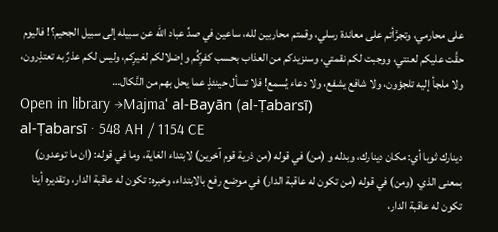على محارمي، وتجرَّأتم على معاندة رسلي، وقمتم محاربين لله، ساعين في صدِّ عباد الله عن سبيله إلى سبيل الجحيم؟! فاليوم حقَّت عليكم لعنتي، ووجبت لكم نقمتي، وسنزيدكم من العذاب بحسب كفرِكُم وإضلالكم لغيرِكم، وليس لكم عذرٌ به تعتذِرون، ولا ملجأ إليه تلجؤون، ولا شافع يشفع، ولا دعاء يُسمع! فلا تسأل حينئذٍ عما يحل بهم من النَّكال…
Open in library →Majmaʿ al-Bayān (al-Ṭabarsī)
al-Ṭabarsī · 548 AH / 1154 CE
دينارك ثوبا أي: مكان دينارك، وبدله و (من) في قوله (من ذرية قوم آخرين) لابتداء الغاية، وما في قوله: (ان ما توعدون) بمعنى الذي. (ومن) في قوله (من تكون له عاقبة الدار) في موضع رفع بالابتداء، وخبره: تكون له عاقبة الدار، وتقديره أينا تكون له عاقبة الدار،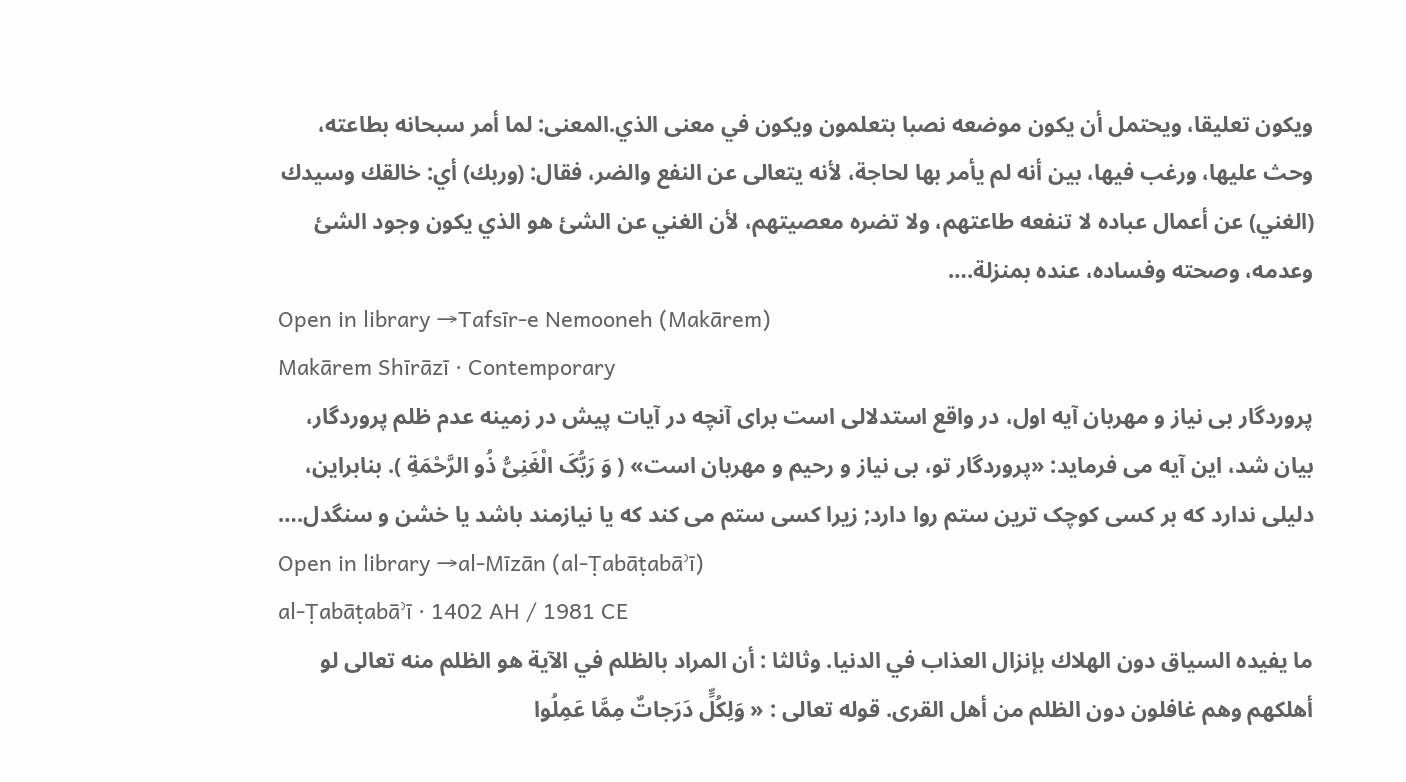ويكون تعليقا، ويحتمل أن يكون موضعه نصبا بتعلمون ويكون في معنى الذي.المعنى: لما أمر سبحانه بطاعته، وحث عليها، ورغب فيها، بين أنه لم يأمر بها لحاجة، لأنه يتعالى عن النفع والضر، فقال: (وربك) أي: خالقك وسيدك (الغني) عن أعمال عباده لا تنفعه طاعتهم، ولا تضره معصيتهم، لأن الغني عن الشئ هو الذي يكون وجود الشئ وعدمه، وصحته وفساده، عنده بمنزلة.…
Open in library →Tafsīr-e Nemooneh (Makārem)
Makārem Shīrāzī · Contemporary
پروردگار بى نیاز و مهربان آیه اول، در واقع استدلالى است براى آنچه در آیات پیش در زمینه عدم ظلم پروردگار، بیان شد، این آیه مى فرماید: «پروردگار تو، بى نیاز و رحیم و مهربان است» ( وَ رَبُّکَ الْغَنِیُّ ذُو الرَّحْمَةِ ). بنابراین، دلیلى ندارد که بر کسى کوچک ترین ستم روا دارد; زیرا کسى ستم مى کند که یا نیازمند باشد یا خشن و سنگدل.…
Open in library →al-Mīzān (al-Ṭabāṭabāʾī)
al-Ṭabāṭabāʾī · 1402 AH / 1981 CE
ما يفيده السياق دون الهلاك بإنزال العذاب في الدنيا. وثالثا : أن المراد بالظلم في الآية هو الظلم منه تعالى لو أهلكهم وهم غافلون دون الظلم من أهل القرى. قوله تعالى : « وَلِكُلٍّ دَرَجاتٌ مِمَّا عَمِلُوا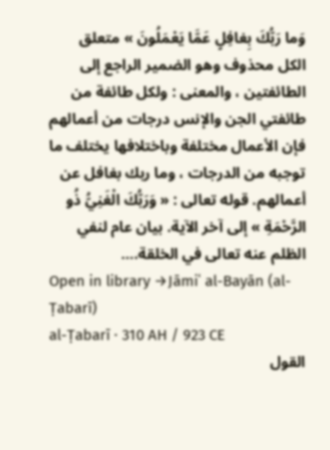وَما رَبُّكَ بِغافِلٍ عَمَّا يَعْمَلُونَ » متعلق الكل محذوف وهو الضمير الراجع إلى الطائفتين ، والمعنى : ولكل طائفة من طائفتي الجن والإنس درجات من أعمالهم فإن الأعمال مختلفة وباختلافها يختلف ما توجبه من الدرجات ، وما ربك بغافل عن أعمالهم. قوله تعالى : « وَرَبُّكَ الْغَنِيُّ ذُو الرَّحْمَةِ » إلى آخر الآية. بيان عام لنفي الظلم عنه تعالى في الخلقة.…
Open in library →Jāmiʿ al-Bayān (al-Ṭabarī)
al-Ṭabarī · 310 AH / 923 CE
القول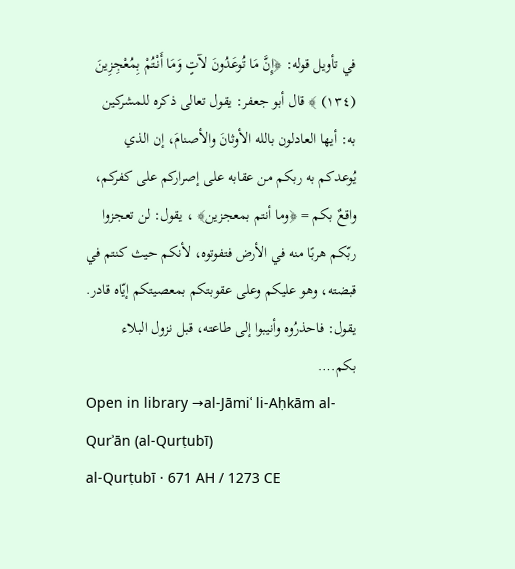في تأويل قوله: ﴿إِنَّ مَا تُوعَدُونَ لآتٍ وَمَا أَنْتُمْ بِمُعْجِزِينَ (١٣٤) ﴾ قال أبو جعفر: يقول تعالى ذكره للمشركين به: أيها العادلون بالله الأوثانَ والأصنامَ، إن الذي يُوعدكم به ربكم من عقابه على إصراركم على كفركم، واقعٌ بكم = ﴿وما أنتم بمعجزين﴾ ، يقول: لن تعجزوا ربّكم هربًا منه في الأرض فتفوتوه، لأنكم حيث كنتم في قبضته، وهو عليكم وعلى عقوبتكم بمعصيتكم إيّاه قادر. يقول: فاحذرُوه وأنيبوا إلى طاعته، قبل نزول البلاء بكم.…
Open in library →al-Jāmiʿ li-Aḥkām al-Qurʾān (al-Qurṭubī)
al-Qurṭubī · 671 AH / 1273 CE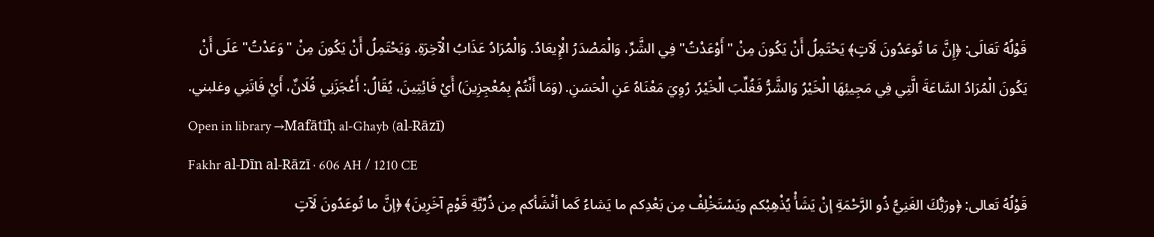قَوْلُهُ تَعَالَى: ﴿إِنَّ مَا تُوعَدُونَ لَآتٍ﴾ يَحْتَمِلُ أَنْ يَكُونَ مِنْ "أَوْعَدْتُ" فِي الشَّرِّ، وَالْمَصْدَرُ الْإِيعَادُ. وَالْمُرَادُ عَذَابُ الْآخِرَةِ. وَيَحْتَمِلُ أَنْ يَكُونَ مِنْ "وَعَدْتُ" عَلَى أَنْ يَكُونَ الْمُرَادُ السَّاعَةَ الَّتِي فِي مَجِيئِهَا الْخَيْرُ وَالشَّرُّ فَغُلِّبَ الْخَيْرُ. رُوِيَ مَعْنَاهُ عَنِ الْحَسَنِ. (وَمَا أَنْتُمْ بِمُعْجِزِينَ) أَيْ فَائِتِينَ، يُقَالُ: أَعْجَزَنِي فُلَانٌ، أَيْ فَاتَنِي وغلبني.
Open in library →Mafātīḥ al-Ghayb (al-Rāzī)
Fakhr al-Dīn al-Rāzī · 606 AH / 1210 CE
قَوْلُهُ تَعالى: ﴿ورَبُّكَ الغَنِيُّ ذُو الرَّحْمَةِ إنْ يَشَأْ يُذْهِبْكم ويَسْتَخْلِفْ مِن بَعْدِكم ما يَشاءُ كَما أنْشَأكم مِن ذُرِّيَّةِ قَوْمٍ آخَرِينَ﴾ ﴿إنَّ ما تُوعَدُونَ لَآتٍ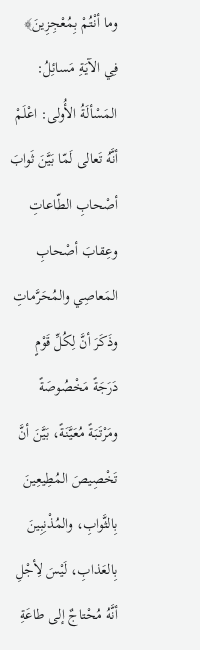وما أنْتُمْ بِمُعْجِزِينَ﴾ فِي الآيَةِ مَسائِلُ: المَسْألَةُ الأُولى: اعْلَمْ أنَّهُ تَعالى لَمّا بَيَّنَ ثَوابَ أصْحابِ الطّاعاتِ وعِقابَ أصْحابِ المَعاصِي والمُحَرَّماتِ وذَكَرَ أنَّ لِكُلِّ قَوْمٍ دَرَجَةً مَخْصُوصَةً ومَرْتَبَةً مُعَيَّنَةً، بَيَّنَ أنَّ تَخْصِيصَ المُطِيعِينَ بِالثَّوابِ، والمُذْنِبِينَ بِالعَذابِ، لَيْسَ لِأجْلِ أنَّهُ مُحْتاجٌ إلى طاعَةِ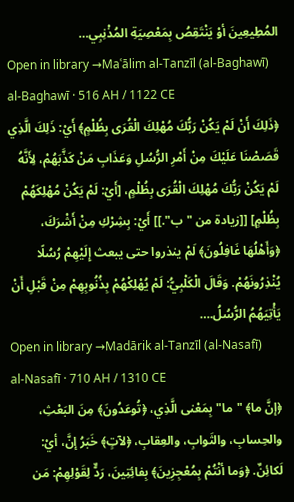المُطِيعِينَ أوْ يَنْتَقِصُ بِمَعْصِيَةِ المُذْنِبِي…
Open in library →Maʿālim al-Tanzīl (al-Baghawī)
al-Baghawī · 516 AH / 1122 CE
﴿ذَلِكَ أَنْ لَمْ يَكُنْ رَبُّكَ مُهْلِكَ الْقُرَى بِظُلْمٍ﴾ أَيْ: ذَلِكَ الَّذِي قَصَصْنَا عَلَيْكَ مِنْ أَمْرِ الرُّسُلِ وَعَذَابِ مَنْ كَذَّبَهُمْ، لِأَنَّهُ لَمْ يَكُنْ رَبُّكَ مُهْلِكَ الْقُرَى بِظُلْمٍ، [أَيْ: لَمْ يَكُنْ مُهْلِكَهُمْ بِظُلْمٍ] [[زيادة من "ب".]] أَيْ: بِشِرْكِ مِنْ أَشْرَكَ، ﴿وَأَهْلُهَا غَافِلُونَ﴾ لَمْ ينذروا حتى يبعث إِلَيْهِمْ رُسُلًا يُنْذِرُونَهُمْ. وَقَالَ الْكَلْبِيُّ: لَمْ يُهْلِكْهُمْ بِذُنُوبِهِمْ مِنْ قَبْلِ أَنْ يَأْتِيَهُمُ الرُّسُلُ.…
Open in library →Madārik al-Tanzīl (al-Nasafī)
al-Nasafī · 710 AH / 1310 CE
﴿إنَّ ما﴾ "ما" بِمَعْنى الَّذِي، ﴿تُوعَدُونَ﴾ مِنَ البَعْثِ، والحِسابِ، والثَوابِ، والعِقابِ، ﴿لآتٍ﴾ خَبَرُ إنَّ، أيْ: لَكائِنٌ. ﴿وَما أنْتُمْ بِمُعْجِزِينَ﴾ بِفائِتِينَ، رَدٌّ لِقَوْلِهِمْ: مَن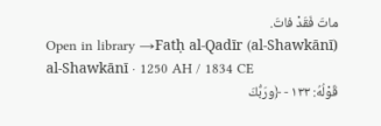ماتَ فَقَدْ فاتَ.
Open in library →Fatḥ al-Qadīr (al-Shawkānī)
al-Shawkānī · 1250 AH / 1834 CE
قَوْلُهُ: ١٣٣ - ﴿ورَبُّكَ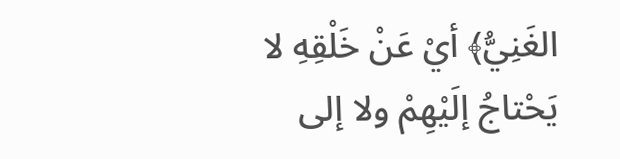الغَنِيُّ﴾ أيْ عَنْ خَلْقِهِ لا يَحْتاجُ إلَيْهِمْ ولا إلى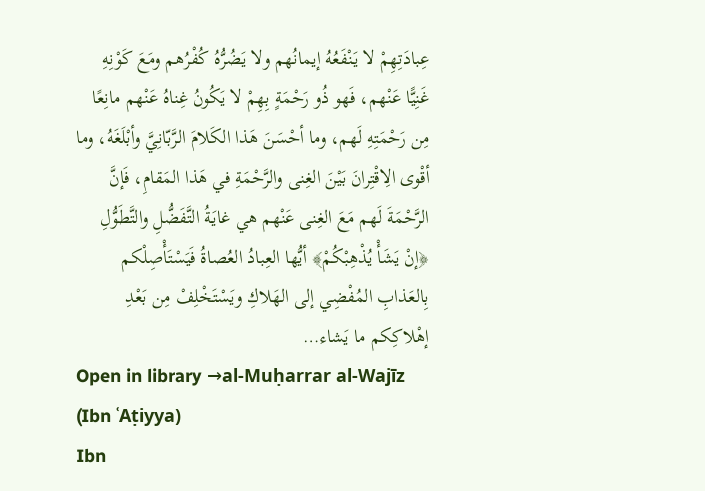عِبادَتِهِمْ لا يَنْفَعُهُ إيمانُهم ولا يَضُرُّهُ كُفْرُهم ومَعَ كَوْنِهِ غَنِيًّا عَنْهم، فَهو ذُو رَحْمَةٍ بِهِمْ لا يَكُونُ غِناهُ عَنْهم مانِعًا مِن رَحْمَتِهِ لَهم، وما أحْسَنَ هَذا الكَلامَ الرَّبّانِيَّ وأبْلَغَهُ، وما أقْوى الِاقْتِرانَ بَيْنَ الغِنى والرَّحْمَةِ في هَذا المَقامِ، فَإنَّ الرَّحْمَةَ لَهم مَعَ الغِنى عَنْهم هي غايَةُ التَّفَضُّلِ والتَّطَوُّلِ ﴿إنْ يَشَأْ يُذْهِبْكُمْ﴾ أيُّها العِبادُ العُصاةُ فَيَسْتَأْصِلْكم بِالعَذابِ المُفْضِي إلى الهَلاكِ ويَسْتَخْلِفْ مِن بَعْدِ إهْلاكِكم ما يَشاء…
Open in library →al-Muḥarrar al-Wajīz (Ibn ʿAṭiyya)
Ibn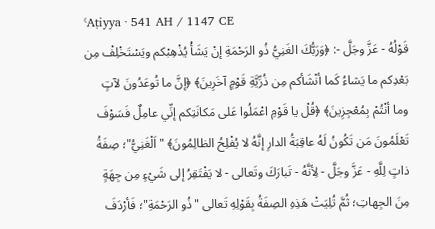ʿAṭiyya · 541 AH / 1147 CE
قَوْلُهُ - عَزَّ وجَلَّ -: ﴿وَرَبُّكَ الغَنِيُّ ذُو الرَحْمَةِ إنْ يَشَأْ يُذْهِبْكم ويَسْتَخْلِفْ مِن بَعْدِكم ما يَشاءُ كَما أنْشَأكم مِن ذُرِّيَّةِ قَوْمٍ آخَرِينَ﴾ ﴿إنَّ ما تُوعَدُونَ لآتٍ وما أنْتُمْ بِمُعْجِزِينَ﴾ ﴿قُلْ يا قَوْمِ اعْمَلُوا عَلى مَكانَتِكم إنِّي عامِلٌ فَسَوْفَ تَعْلَمُونَ مَن تَكُونُ لَهُ عاقِبَةُ الدارِ إنَّهُ لا يُفْلِحُ الظالِمُونَ﴾ "اَلْغَنِيُّ"؛ صِفَةُ ذاتٍ لِلَّهِ - عَزَّ وجَلَّ - لِأنَّهُ - تَبارَكَ وتَعالى - لا يَفْتَقِرُ إلى شَيْءٍ مِن جِهَةٍ مِنَ الجِهاتِ؛ ثُمَّ تُلِيَتْ هَذِهِ الصِفَةُ بِقَوْلِهِ تَعالى "ذُو الرَحْمَةِ"؛ فَأرْدَفَ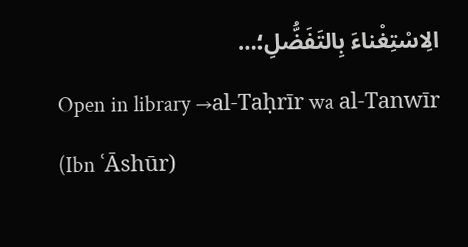الِاسْتِغْناءَ بِالتَفَضُّلِ؛…
Open in library →al-Taḥrīr wa al-Tanwīr (Ibn ʿĀshūr)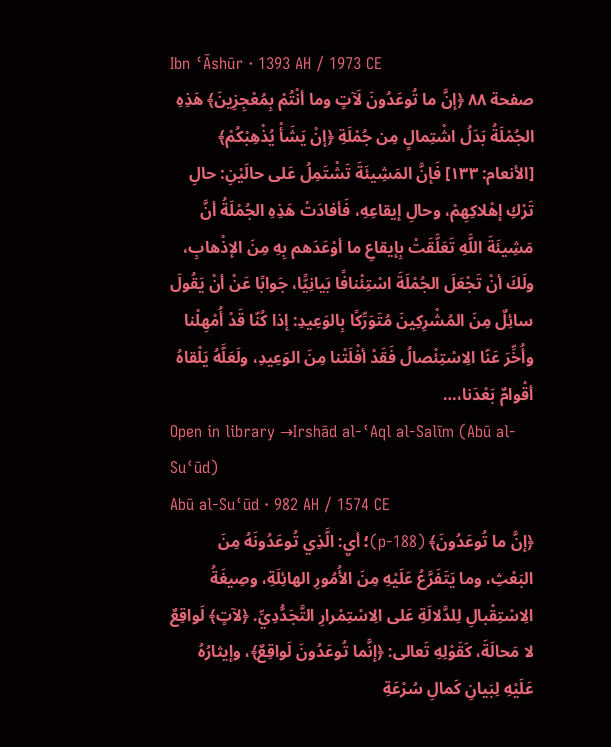Ibn ʿĀshūr · 1393 AH / 1973 CE
صفحة ٨٨ ﴿إنَّ ما تُوعَدُونَ لَآتٍ وما أنْتُمْ بِمُعْجِزِينَ﴾ هَذِهِ الجُمْلَةُ بَدَلُ اشْتِمالٍ مِن جُمْلَةِ ﴿إنْ يَشَأْ يُذْهِبْكُمْ﴾ [الأنعام: ١٣٣] فَإنَّ المَشِيئَةَ تَشْتَمِلُ عَلى حالَيْنِ: حالِ تَرْكِ إهْلاكِهِمْ، وحالِ إيقاعِهِ، فَأفادَتْ هَذِهِ الجُمْلَةُ أنَّ مَشِيئَةَ اللَّهِ تَعَلَّقَتْ بِإيقاعِ ما أوْعَدَهم بِهِ مِنَ الإذْهابِ، ولَكَ أنْ تَجْعَلَ الجُمْلَةَ اسْتِئْنافًا بَيانِيًّا، جَوابًا عَنْ أنْ يَقُولَ سائِلٌ مِنَ المُشْرِكِينَ مُتَوَرِّكًا بِالوَعِيدِ: إذا كُنّا قَدْ أُمْهِلْنا وأُخِّرَ عَنّا الِاسْتِئْصالُ فَقَدْ أفْلَتْنا مِنَ الوَعِيدِ، ولَعَلَّهُ يَلْقاهُ أقْوامٌ بَعْدَنا،…
Open in library →Irshād al-ʿAql al-Salīm (Abū al-Suʿūd)
Abū al-Suʿūd · 982 AH / 1574 CE
﴿إنَّ ما تُوعَدُونَ﴾ (p-188)؛ أيِ: الَّذِي تُوعَدُونَهُ مِنَ البَعْثِ، وما يَتَفَرَّعُ عَلَيْهِ مِنَ الأُمُورِ الهائِلَةِ، وصِيغَةُ الِاسْتِقْبالِ لِلدَّلالَةِ عَلى الِاسْتِمْرارِ التَّجَدُّدِيِّ. ﴿لآتٍ﴾ لَواقِعٌ لا مَحالَةَ، كَقَوْلِهِ تَعالى: ﴿إنَّما تُوعَدُونَ لَواقِعٌ﴾، وإيثارُهُ عَلَيْهِ لِبَيانِ كَمالِ سُرْعَةِ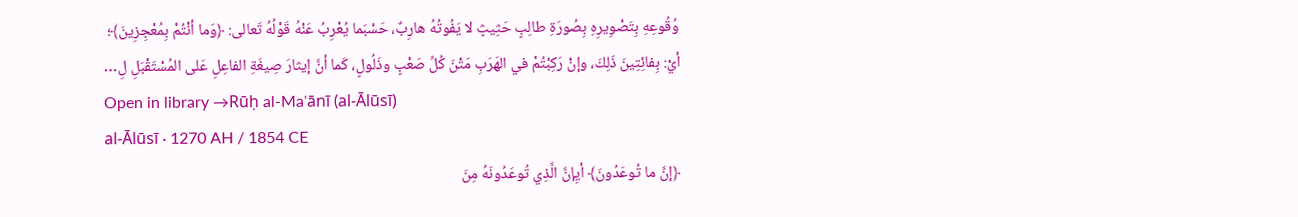وُقُوعِهِ بِتَصْوِيرِهِ بِصُورَةِ طالِبٍ حَثِيثٍ لا يَفُوتُهُ هارِبٌ، حَسْبَما يُعْرِبُ عَنْهُ قَوْلُهُ تَعالى: ﴿وَما أنْتُمْ بِمُعْجِزِينَ﴾؛ أيْ: بِفائِتِينَ ذَلِكَ، وإنْ رَكِبْتُمْ في الهَرَبِ مَتْنَ كُلِّ صَعْبٍ وذَلُولٍ، كَما أنَّ إيثارَ صِيغَةِ الفاعِلِ عَلى المُسْتَقْبَلِ لِ…
Open in library →Rūḥ al-Maʿānī (al-Ālūsī)
al-Ālūsī · 1270 AH / 1854 CE
﴿إنَّ ما تُوعَدُونَ﴾ أيِإنَّ الَّذِي تُوعَدُونَهُ مِنَ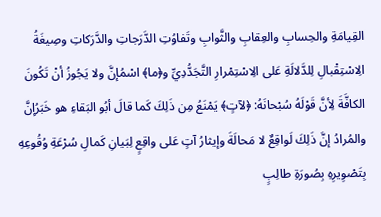القِيامَةِ والحِسابِ والعِقابِ والثَّوابِ وتَفاوُتِ الدَّرَجاتِ والدَّرَكاتِ وصِيغَةُ الِاسْتِقْبالِ لِلدَّلالَةِ عَلى الِاسْتِمْرارِ التَّجَدُّدِيِّ و﴿ما﴾ اسْمُإنَّ ولا يَجُوزُ أنْ تَكُونَ الكافَّةَ لِأنَّ قَوْلَهُ سُبْحانَهُ: ﴿لآتٍ﴾ يَمْنَعُ مِن ذَلِكَ كَما قالَ أبُو البَقاءِ هو خَبَرُإنَّ والمُرادُ إنَّ ذَلِكَ لَواقِعٌ لا مَحالَةَ وإيثارُ آتٍ عَلى واقِعٍ لِبَيانِ كَمالِ سُرْعَةِ وُقُوعِهِ بِتَصْوِيرِهِ بِصُورَةِ طالِبٍ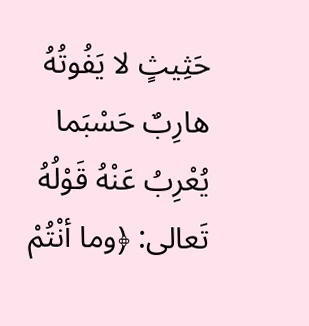حَثِيثٍ لا يَفُوتُهُ هارِبٌ حَسْبَما يُعْرِبُ عَنْهُ قَوْلُهُ تَعالى: ﴿وما أنْتُمْ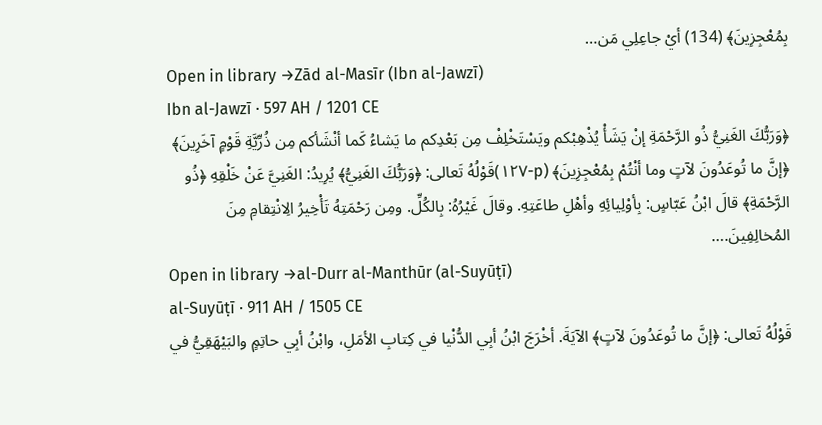بِمُعْجِزِينَ﴾ (134) أيْ جاعِلِي مَن…
Open in library →Zād al-Masīr (Ibn al-Jawzī)
Ibn al-Jawzī · 597 AH / 1201 CE
﴿وَرَبُّكَ الغَنِيُّ ذُو الرَّحْمَةِ إنْ يَشَأْ يُذْهِبْكم ويَسْتَخْلِفْ مِن بَعْدِكم ما يَشاءُ كَما أنْشَأكم مِن ذُرِّيَّةِ قَوْمٍ آخَرِينَ﴾ ﴿إنَّ ما تُوعَدُونَ لآتٍ وما أنْتُمْ بِمُعْجِزِينَ﴾ (p-١٢٧)قَوْلُهُ تَعالى: ﴿وَرَبُّكَ الغَنِيُّ﴾ يُرِيدُ: الغَنِيَّ عَنْ خَلْقِهِ ﴿ذُو الرَّحْمَةِ﴾ قالَ ابْنُ عَبّاسٍ: بِأوْلِيائِهِ وأهْلِ طاعَتِهِ. وقالَ غَيْرُهُ: بِالكُلِّ. ومِن رَحْمَتِهُ تَأْخِيرُ الِانْتِقامِ مِنَ المُخالِفِينَ.…
Open in library →al-Durr al-Manthūr (al-Suyūṭī)
al-Suyūṭī · 911 AH / 1505 CE
قَوْلُهُ تَعالى: ﴿إنَّ ما تُوعَدُونَ لآتٍ﴾ الآيَةَ. أخْرَجَ ابْنُ أبِي الدُّنْيا في كِتابِ الأمَلِ، وابْنُ أبِي حاتِمٍ والبَيْهَقِيُّ في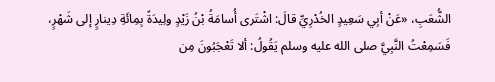الشُّعَبِ، «عَنْ أبِي سَعِيدٍ الخُدْرِيِّ قالَ: اشْتَرى أُسامَةُ بْنُ زَيْدٍ ولِيدَةً بِمِائَةِ دِينارٍ إلى شَهْرٍ، فَسَمِعْتُ النَّبِيَّ صلى الله عليه وسلم يَقُولُ: ألا تَعْجَبُونَ مِن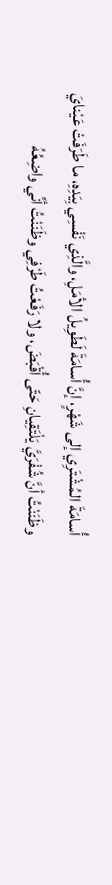أُسامَةَ المُشْتَرِي إلى شَهْرٍ، إنَّ أُسامَةَ لَطَوِيلُ الأمَلِ، والَّذِي نَفْسِي بِيَدِهِ، ما طَرَفَتْ عَيْنايَ وظَنَنْتُ أنَّ شُفْرَيَّ يَلْتَقِيانِ حَتّى أُقْبَضَ، ولا رَفَعْتُ طَرْفِي وظَنَنْتُ أنِّي واضِعُهُ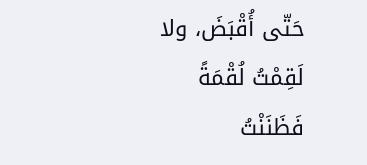حَتّى أُقْبَضَ، ولا لَقِمْتُ لُقْمَةً فَظَنَنْتُ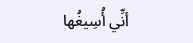أنِّي أُسِيغُها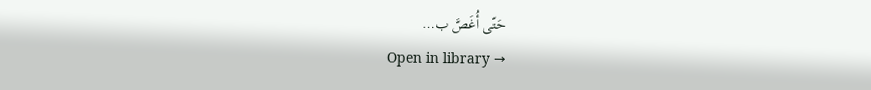حَتّى أُغَصَّ ب…
Open in library →